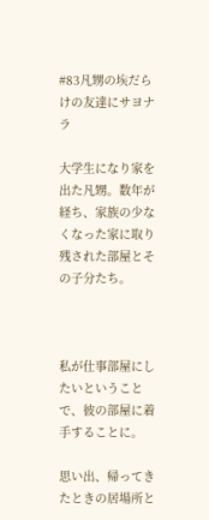#83凡甥の埃だらけの友達にサヨナラ

大学生になり家を出た凡甥。数年が経ち、家族の少なくなった家に取り残された部屋とその子分たち。



私が仕事部屋にしたいということで、彼の部屋に着手することに。

思い出、帰ってきたときの居場所と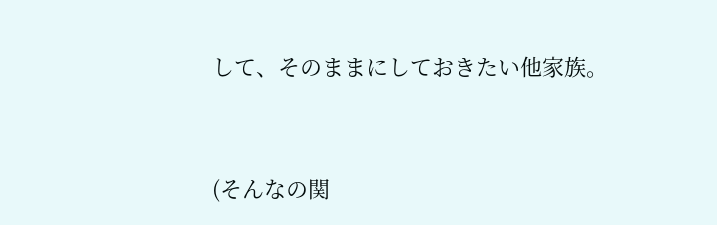して、そのままにしておきたい他家族。



(そんなの関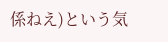係ねえ)という気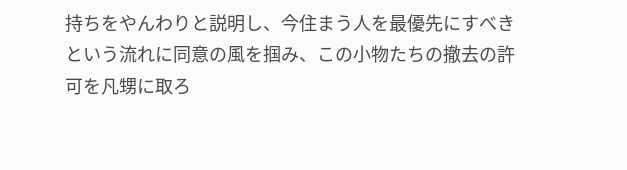持ちをやんわりと説明し、今住まう人を最優先にすべきという流れに同意の風を掴み、この小物たちの撤去の許可を凡甥に取ろ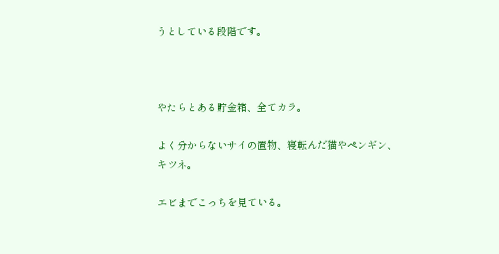うとしている段階です。



やたらとある貯金箱、全てカラ。

よく分からないサイの置物、寝転んだ猫やペンギン、キツネ。

エビまでこっちを見ている。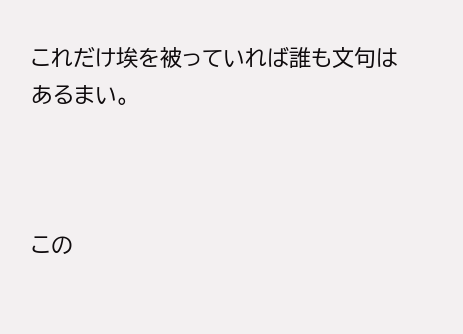これだけ埃を被っていれば誰も文句はあるまい。



この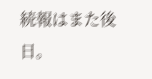続報はまた後日。